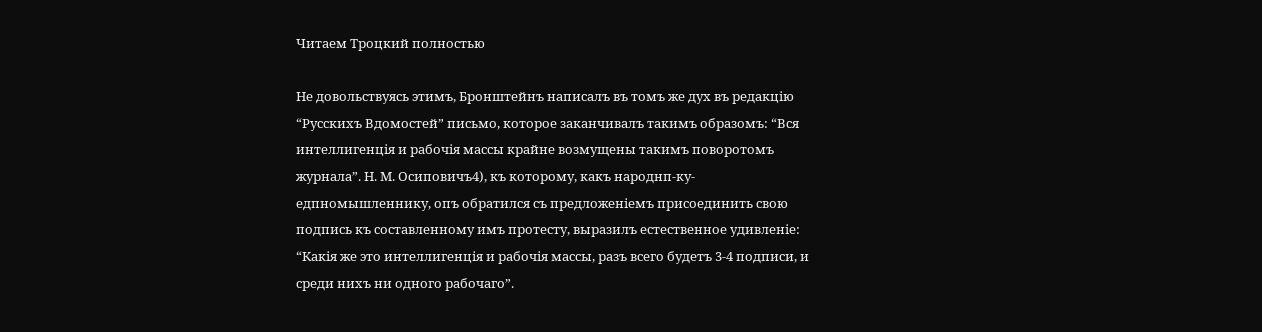Читаем Троцкий полностью

Не довольствуясь этимъ, Бронштейнъ написалъ въ томъ же дух въ редакцію “Русскихъ Вдомостей” письмо, которое заканчивалъ такимъ образомъ: “Вся интеллигенція и рабочія массы крайне возмущены такимъ поворотомъ журнала”. Н. М. Осиповичъ4), къ которому, какъ народнп-ку-едпномышленнику, опъ обратился съ предложеніемъ присоединить свою подпись къ составленному имъ протесту, выразилъ естественное удивленіе: “Какія же это интеллигенція и рабочія массы, разъ всего будетъ 3-4 подписи, и среди нихъ ни одного рабочаго”.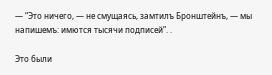— “Это ничего, — не смущаясь, замтилъ Бронштейнъ, — мы напишемъ: имются тысячи подписей”. .

Это были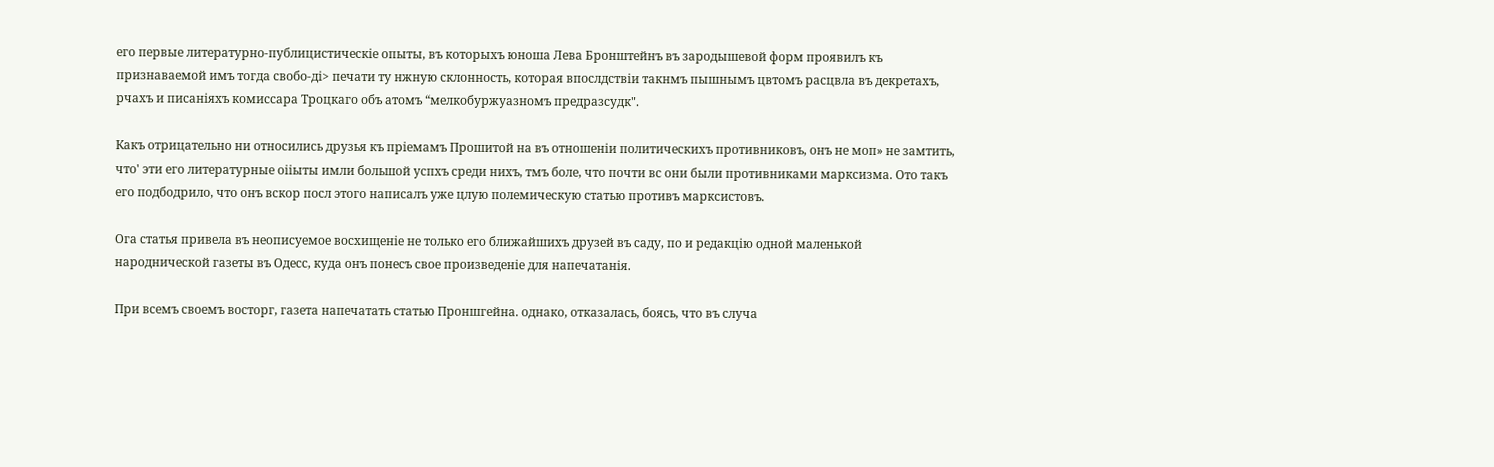его первые литературно-публицистическіе опыты, въ которыхъ юноша Лева Бронштейнъ въ зародышевой форм проявилъ къ признаваемой имъ тогда свобо-ді> печати ту нжную склонность, которая впослдствіи такнмъ пышнымъ цвтомъ расцвла въ декретахъ, рчахъ и писаніяхъ комиссара Троцкаго объ атомъ “мелкобуржуазномъ предразсудк".

Какъ отрицательно ни относились друзья къ пріемамъ Прошитой на въ отношеніи политическихъ противниковъ, онъ не моп» не замтить, что' эти его литературные оііыты имли большой успхъ среди нихъ, тмъ боле, что почти вс они были противниками марксизма. Ото такъ его подбодрило, что онъ вскор посл этого написалъ уже цлую полемическую статью противъ марксистовъ.

Ога статья привела въ неописуемое восхищеніе не только его ближайшихъ друзей въ саду, по и редакцію одной маленькой народнической газеты въ Одесс, куда онъ понесъ свое произведеніе для напечатанія.

При всемъ своемъ восторг, газета напечатать статью Проншгейна. однако, отказалась, боясь, что въ случа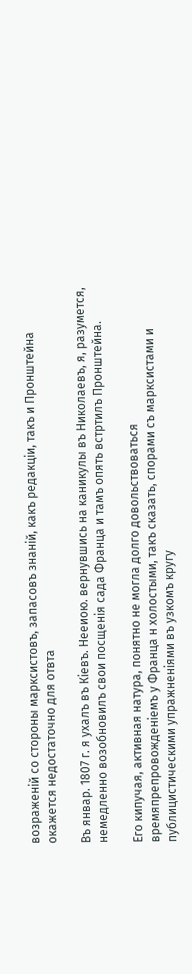возраженій со стороны марксистовъ, запасовъ знаній, какъ редакціи, такъ и Пронштейна окажется недостаточно для отвта

Въ январ. 1807 г. я ухалъ въ Кіевъ. Нееиою. вернувшись на каникулы въ Николаевъ, я, разумется, немедленно возобновилъ свои посщенія сада Франца и тамъ опять встртилъ Пронштейна.

Его кипучая, активная натура, понятно не могла долго довольствоваться времяпрепровожденіемъ у Франца н холостыми, такъ сказать, спорами съ марксистами и публицистическими упражненіями въ узкомъ кругу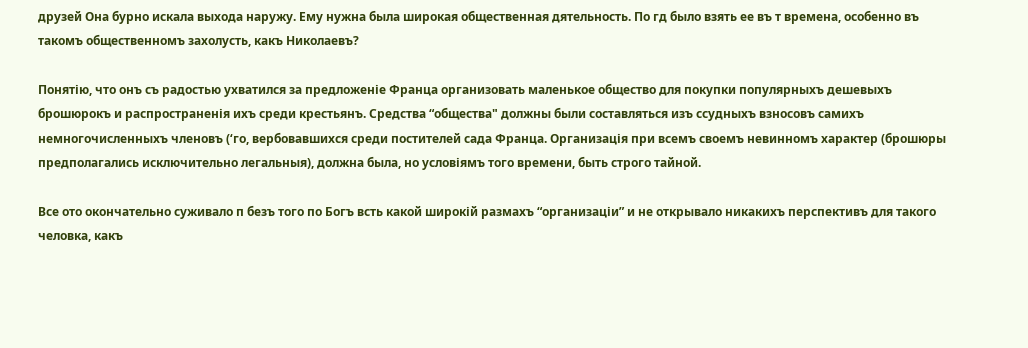друзей Она бурно искала выхода наружу. Ему нужна была широкая общественная дятельность. По гд было взять ее въ т времена, особенно въ такомъ общественномъ захолусть, какъ Николаевъ?

Понятію, что онъ съ радостью ухватился за предложеніе Франца организовать маленькое общество для покупки популярныхъ дешевыхъ брошюрокъ и распространенія ихъ среди крестьянъ. Средства “общества" должны были составляться изъ ссудныхъ взносовъ самихъ немногочисленныхъ членовъ (‘го, вербовавшихся среди постителей сада Франца. Организація при всемъ своемъ невинномъ характер (брошюры предполагались исключительно легальныя), должна была, но условіямъ того времени, быть строго тайной.

Все ото окончательно суживало п безъ того по Богъ всть какой широкій размахъ “организаціи” и не открывало никакихъ перспективъ для такого человка, какъ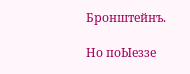Бронштейнъ.

Но поЫеззе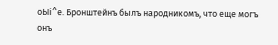оЫі^е. Бронштейнъ былъ народникомъ, что еще могъ онъ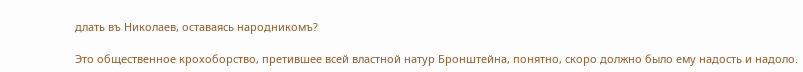длать въ Николаев, оставаясь народникомъ?

Это общественное крохоборство, претившее всей властной натур Бронштейна, понятно, скоро должно было ему надость и надоло.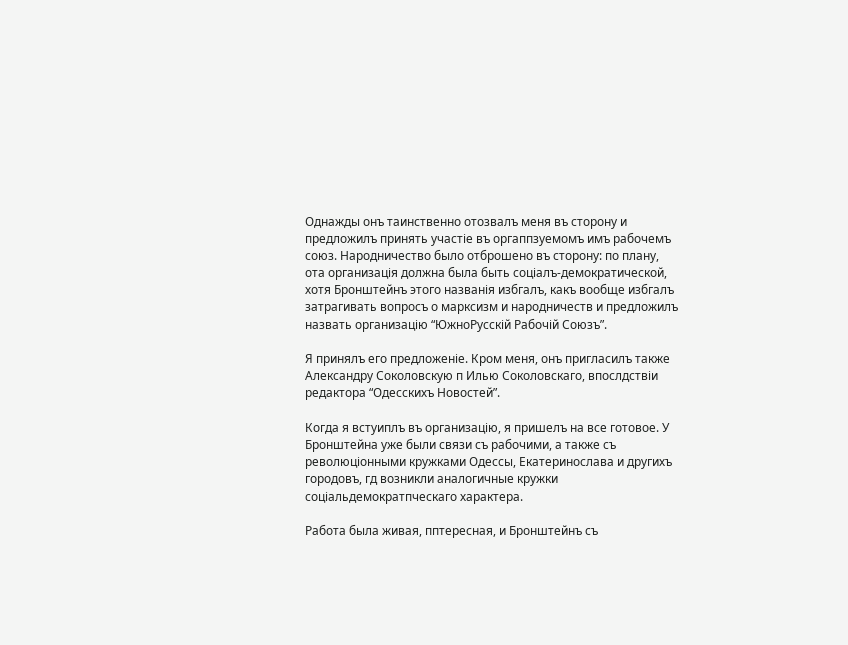Однажды онъ таинственно отозвалъ меня въ сторону и предложилъ принять участіе въ оргаппзуемомъ имъ рабочемъ союз. Народничество было отброшено въ сторону: по плану, ота организація должна была быть соціалъ-демократической, хотя Бронштейнъ этого названія избгалъ, какъ вообще избгалъ затрагивать вопросъ о марксизм и народничеств и предложилъ назвать организацію “ЮжноРусскій Рабочій Союзъ”.

Я принялъ его предложеніе. Кром меня, онъ пригласилъ также Александру Соколовскую п Илью Соколовскаго, впослдствіи редактора “Одесскихъ Новостей”.

Когда я встуиплъ въ организацію, я пришелъ на все готовое. У Бронштейна уже были связи съ рабочими, а также съ революціонными кружками Одессы, Екатеринослава и другихъ городовъ, гд возникли аналогичные кружки соціальдемократпческаго характера.

Работа была живая, пптересная, и Бронштейнъ съ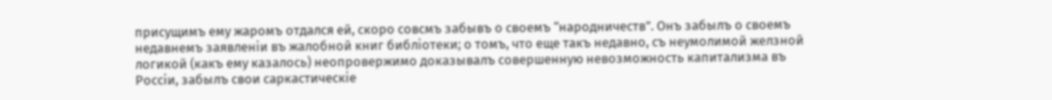присущимъ ему жаромъ отдался ей, скоро совсмъ забывъ о своемъ “народничеств”. Онъ забылъ о своемъ недавнемъ заявленіи въ жалобной книг библіотеки; о томъ, что еще такъ недавно, съ неумолимой желзной логикой (какъ ему казалось) неопровержимо доказывалъ совершенную невозможность капитализма въ Россіи, забылъ свои саркастическіе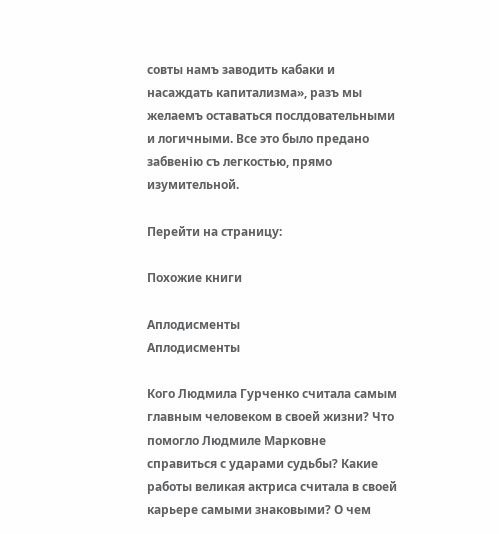совты намъ заводить кабаки и насаждать капитализма», разъ мы желаемъ оставаться послдовательными и логичными. Все это было предано забвенію съ легкостью, прямо изумительной.

Перейти на страницу:

Похожие книги

Аплодисменты
Аплодисменты

Кого Людмила Гурченко считала самым главным человеком в своей жизни? Что помогло Людмиле Марковне справиться с ударами судьбы? Какие работы великая актриса считала в своей карьере самыми знаковыми? О чем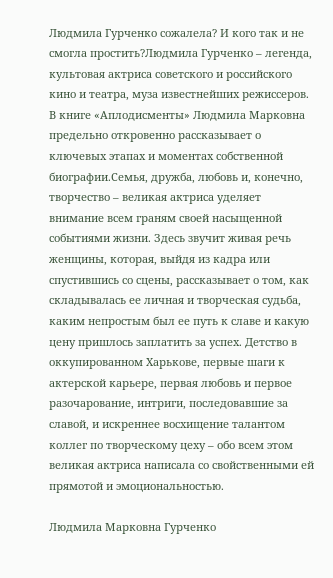Людмила Гурченко сожалела? И кого так и не смогла простить?Людмила Гурченко – легенда, культовая актриса советского и российского кино и театра, муза известнейших режиссеров. В книге «Аплодисменты» Людмила Марковна предельно откровенно рассказывает о ключевых этапах и моментах собственной биографии.Семья, дружба, любовь и, конечно, творчество – великая актриса уделяет внимание всем граням своей насыщенной событиями жизни. Здесь звучит живая речь женщины, которая, выйдя из кадра или спустившись со сцены, рассказывает о том, как складывалась ее личная и творческая судьба, каким непростым был ее путь к славе и какую цену пришлось заплатить за успех. Детство в оккупированном Харькове, первые шаги к актерской карьере, первая любовь и первое разочарование, интриги, последовавшие за славой, и искреннее восхищение талантом коллег по творческому цеху – обо всем этом великая актриса написала со свойственными ей прямотой и эмоциональностью.

Людмила Марковна Гурченко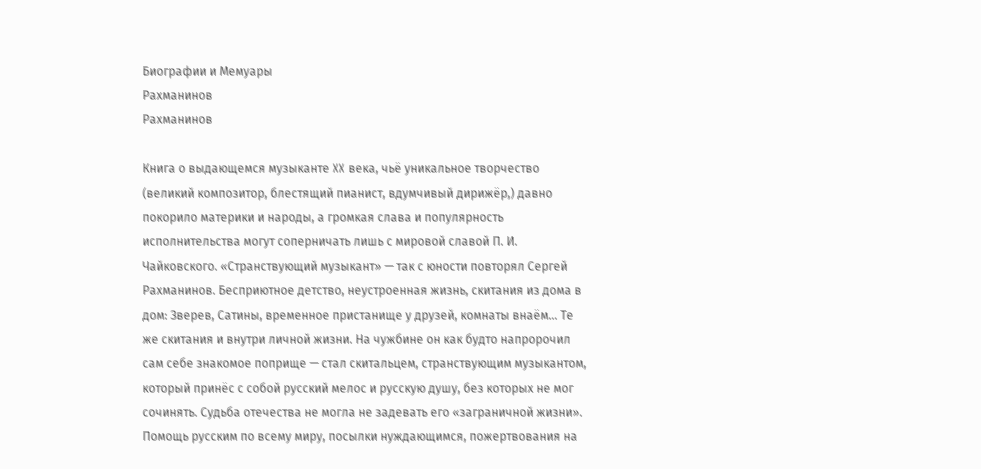Биографии и Мемуары
Рахманинов
Рахманинов

Книга о выдающемся музыканте XX века, чьё уникальное творчество (великий композитор, блестящий пианист, вдумчивый дирижёр,) давно покорило материки и народы, а громкая слава и популярность исполнительства могут соперничать лишь с мировой славой П. И. Чайковского. «Странствующий музыкант» — так с юности повторял Сергей Рахманинов. Бесприютное детство, неустроенная жизнь, скитания из дома в дом: Зверев, Сатины, временное пристанище у друзей, комнаты внаём… Те же скитания и внутри личной жизни. На чужбине он как будто напророчил сам себе знакомое поприще — стал скитальцем, странствующим музыкантом, который принёс с собой русский мелос и русскую душу, без которых не мог сочинять. Судьба отечества не могла не задевать его «заграничной жизни». Помощь русским по всему миру, посылки нуждающимся, пожертвования на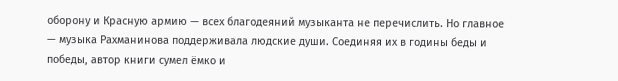оборону и Красную армию — всех благодеяний музыканта не перечислить. Но главное — музыка Рахманинова поддерживала людские души. Соединяя их в годины беды и победы, автор книги сумел ёмко и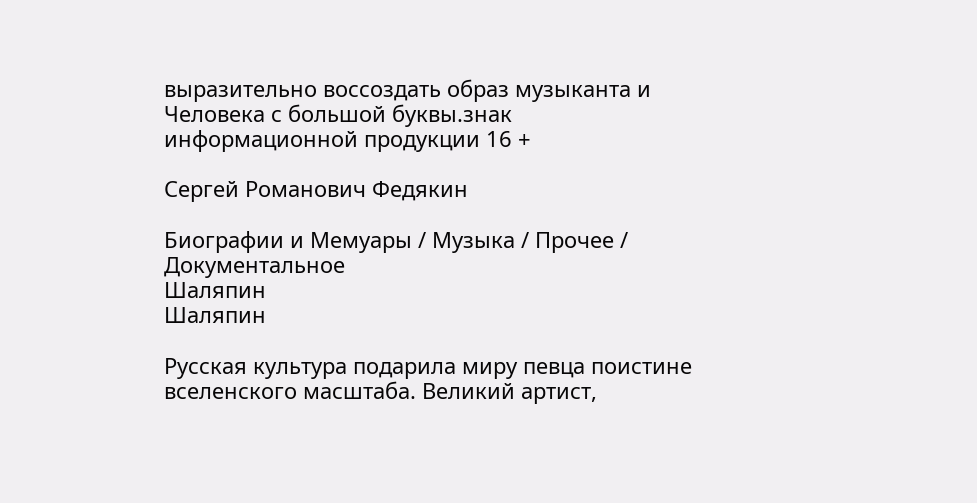выразительно воссоздать образ музыканта и Человека с большой буквы.знак информационной продукции 16 +

Сергей Романович Федякин

Биографии и Мемуары / Музыка / Прочее / Документальное
Шаляпин
Шаляпин

Русская культура подарила миру певца поистине вселенского масштаба. Великий артист,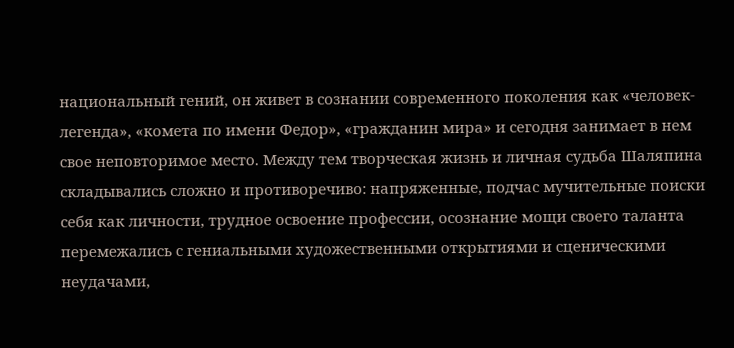национальный гений, он живет в сознании современного поколения как «человек-легенда», «комета по имени Федор», «гражданин мира» и сегодня занимает в нем свое неповторимое место. Между тем творческая жизнь и личная судьба Шаляпина складывались сложно и противоречиво: напряженные, подчас мучительные поиски себя как личности, трудное освоение профессии, осознание мощи своего таланта перемежались с гениальными художественными открытиями и сценическими неудачами,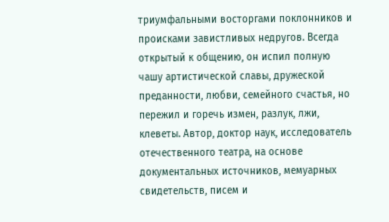триумфальными восторгами поклонников и происками завистливых недругов. Всегда открытый к общению, он испил полную чашу артистической славы, дружеской преданности, любви, семейного счастья, но пережил и горечь измен, разлук, лжи, клеветы. Автор, доктор наук, исследователь отечественного театра, на основе документальных источников, мемуарных свидетельств, писем и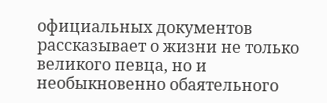официальных документов рассказывает о жизни не только великого певца, но и необыкновенно обаятельного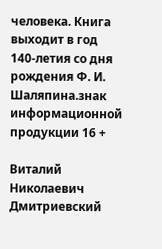человека. Книга выходит в год 140-летия со дня рождения Ф. И. Шаляпина.знак информационной продукции 16 +

Виталий Николаевич Дмитриевский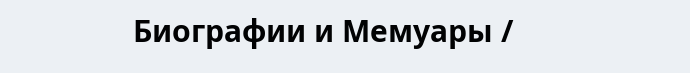Биографии и Мемуары /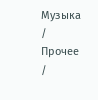Музыка / Прочее /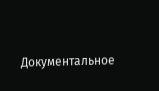Документальное